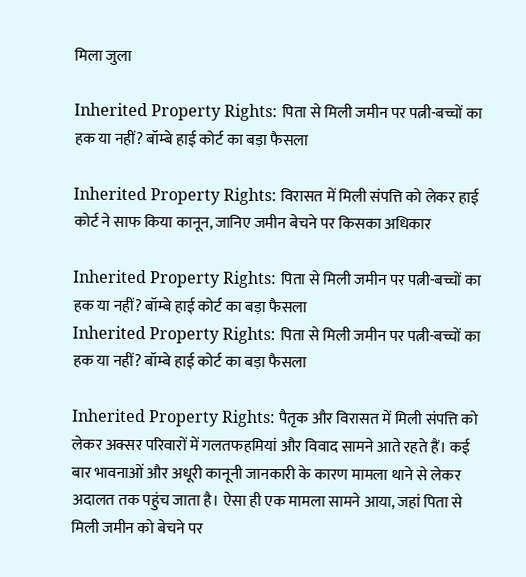मिला जुला

Inherited Property Rights: पिता से मिली जमीन पर पत्नी-बच्चों का हक या नहीं? बॉम्बे हाई कोर्ट का बड़ा फैसला

Inherited Property Rights: विरासत में मिली संपत्ति को लेकर हाई कोर्ट ने साफ किया कानून, जानिए जमीन बेचने पर किसका अधिकार

Inherited Property Rights: पिता से मिली जमीन पर पत्नी-बच्चों का हक या नहीं? बॉम्बे हाई कोर्ट का बड़ा फैसला
Inherited Property Rights: पिता से मिली जमीन पर पत्नी-बच्चों का हक या नहीं? बॉम्बे हाई कोर्ट का बड़ा फैसला

Inherited Property Rights: पैतृक और विरासत में मिली संपत्ति को लेकर अक्सर परिवारों में गलतफहमियां और विवाद सामने आते रहते हैं। कई बार भावनाओं और अधूरी कानूनी जानकारी के कारण मामला थाने से लेकर अदालत तक पहुंच जाता है। ऐसा ही एक मामला सामने आया, जहां पिता से मिली जमीन को बेचने पर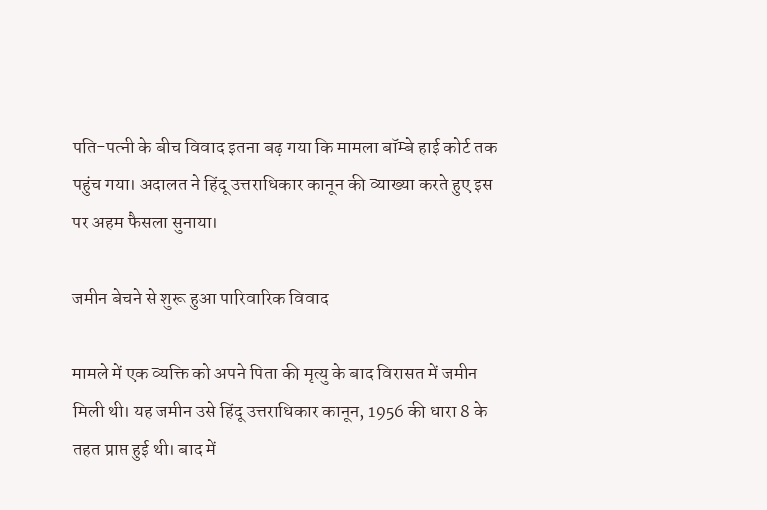पति-पत्नी के बीच विवाद इतना बढ़ गया कि मामला बॉम्बे हाई कोर्ट तक पहुंच गया। अदालत ने हिंदू उत्तराधिकार कानून की व्याख्या करते हुए इस पर अहम फैसला सुनाया।

जमीन बेचने से शुरू हुआ पारिवारिक विवाद

मामले में एक व्यक्ति को अपने पिता की मृत्यु के बाद विरासत में जमीन मिली थी। यह जमीन उसे हिंदू उत्तराधिकार कानून, 1956 की धारा 8 के तहत प्राप्त हुई थी। बाद में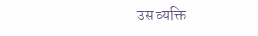उस व्यक्ति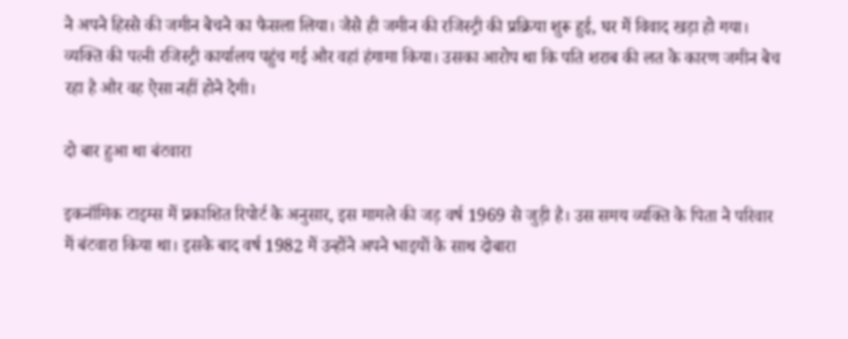ने अपने हिस्से की जमीन बेचने का फैसला लिया। जैसे ही जमीन की रजिस्ट्री की प्रक्रिया शुरू हुई, घर में विवाद खड़ा हो गया। व्यक्ति की पत्नी रजिस्ट्री कार्यालय पहुंच गई और वहां हंगामा किया। उसका आरोप था कि पति शराब की लत के कारण जमीन बेच रहा है और वह ऐसा नहीं होने देगी।

दो बार हुआ था बंटवारा

इकनॉमिक टाइम्स में प्रकाशित रिपोर्ट के अनुसार, इस मामले की जड़ वर्ष 1969 से जुड़ी है। उस समय व्यक्ति के पिता ने परिवार में बंटवारा किया था। इसके बाद वर्ष 1982 में उन्होंने अपने भाइयों के साथ दोबारा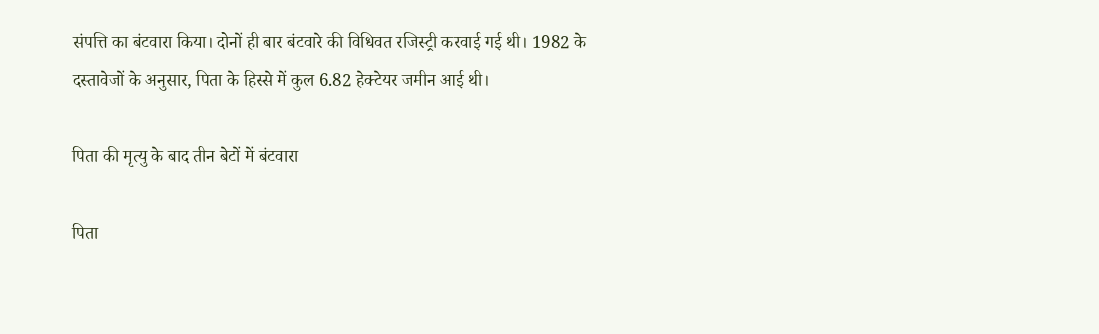संपत्ति का बंटवारा किया। दोनों ही बार बंटवारे की विधिवत रजिस्ट्री करवाई गई थी। 1982 के दस्तावेजों के अनुसार, पिता के हिस्से में कुल 6.82 हेक्टेयर जमीन आई थी।

पिता की मृत्यु के बाद तीन बेटों में बंटवारा

पिता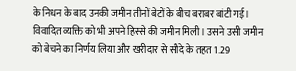के निधन के बाद उनकी जमीन तीनों बेटों के बीच बराबर बांटी गई। विवादित व्यक्ति को भी अपने हिस्से की जमीन मिली। उसने उसी जमीन को बेचने का निर्णय लिया और खरीदार से सौदे के तहत 1.29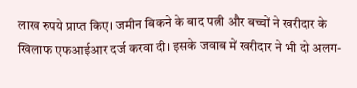लाख रुपये प्राप्त किए। जमीन बिकने के बाद पत्नी और बच्चों ने खरीदार के खिलाफ एफआईआर दर्ज करवा दी। इसके जवाब में खरीदार ने भी दो अलग-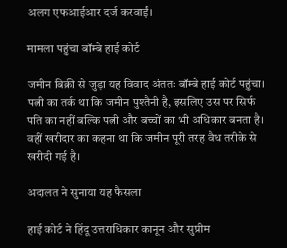अलग एफआईआर दर्ज करवाईं।

मामला पहुंचा बॉम्बे हाई कोर्ट

जमीन बिक्री से जुड़ा यह विवाद अंततः बॉम्बे हाई कोर्ट पहुंचा। पत्नी का तर्क था कि जमीन पुश्तैनी है, इसलिए उस पर सिर्फ पति का नहीं बल्कि पत्नी और बच्चों का भी अधिकार बनता है। वहीं खरीदार का कहना था कि जमीन पूरी तरह वैध तरीके से खरीदी गई है।

अदालत ने सुनाया यह फैसला

हाई कोर्ट ने हिंदू उत्तराधिकार कानून और सुप्रीम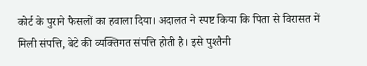कोर्ट के पुराने फैसलों का हवाला दिया। अदालत ने स्पष्ट किया कि पिता से विरासत में मिली संपत्ति, बेटे की व्यक्तिगत संपत्ति होती है। इसे पुश्तैनी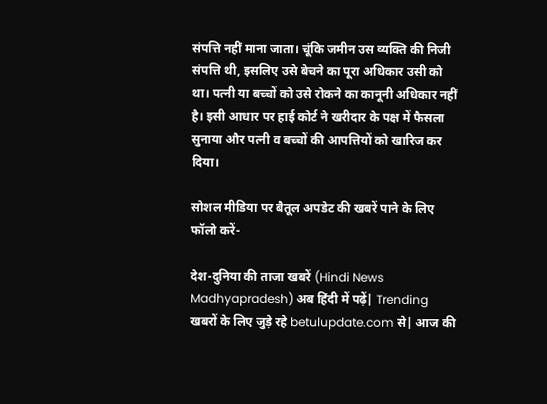संपत्ति नहीं माना जाता। चूंकि जमीन उस व्यक्ति की निजी संपत्ति थी, इसलिए उसे बेचने का पूरा अधिकार उसी को था। पत्नी या बच्चों को उसे रोकने का कानूनी अधिकार नहीं है। इसी आधार पर हाई कोर्ट ने खरीदार के पक्ष में फैसला सुनाया और पत्नी व बच्चों की आपत्तियों को खारिज कर दिया।

सोशल मीडिया पर बैतूल अपडेट की खबरें पाने के लिए फॉलो करें-

देश-दुनिया की ताजा खबरें (Hindi News Madhyapradesh) अब हिंदी में पढ़ें| Trending खबरों के लिए जुड़े रहे betulupdate.com से| आज की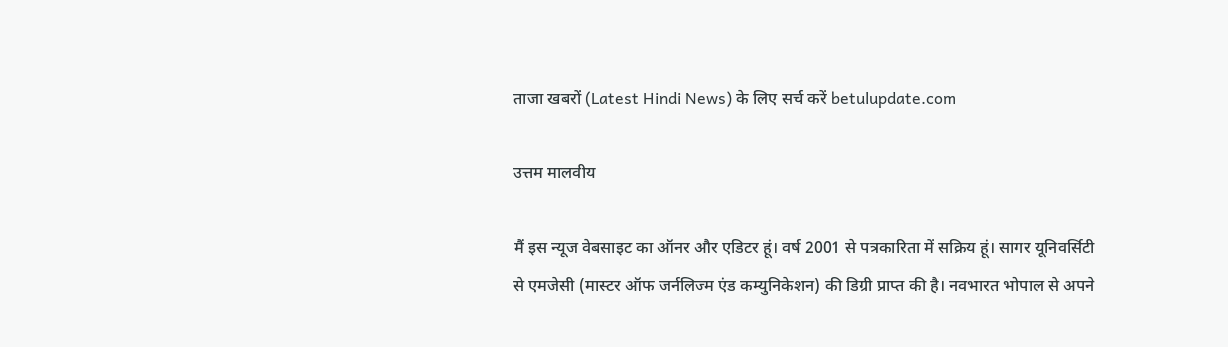ताजा खबरों (Latest Hindi News) के लिए सर्च करें betulupdate.com

उत्तम मालवीय

मैं इस न्यूज वेबसाइट का ऑनर और एडिटर हूं। वर्ष 2001 से पत्रकारिता में सक्रिय हूं। सागर यूनिवर्सिटी से एमजेसी (मास्टर ऑफ जर्नलिज्म एंड कम्युनिकेशन) की डिग्री प्राप्त की है। नवभारत भोपाल से अपने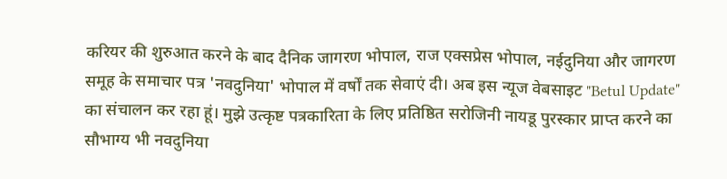करियर की शुरुआत करने के बाद दैनिक जागरण भोपाल, राज एक्सप्रेस भोपाल, नईदुनिया और जागरण समूह के समाचार पत्र 'नवदुनिया' भोपाल में वर्षों तक सेवाएं दी। अब इस न्यूज वेबसाइट "Betul Update" का संचालन कर रहा हूं। मुझे उत्कृष्ट पत्रकारिता के लिए प्रतिष्ठित सरोजिनी नायडू पुरस्कार प्राप्त करने का सौभाग्य भी नवदुनिया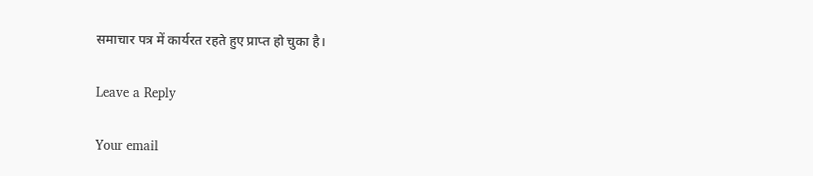समाचार पत्र में कार्यरत रहते हुए प्राप्त हो चुका है।

Leave a Reply

Your email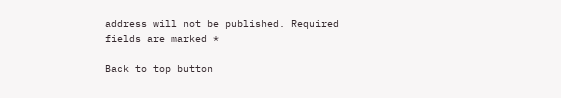address will not be published. Required fields are marked *

Back to top button